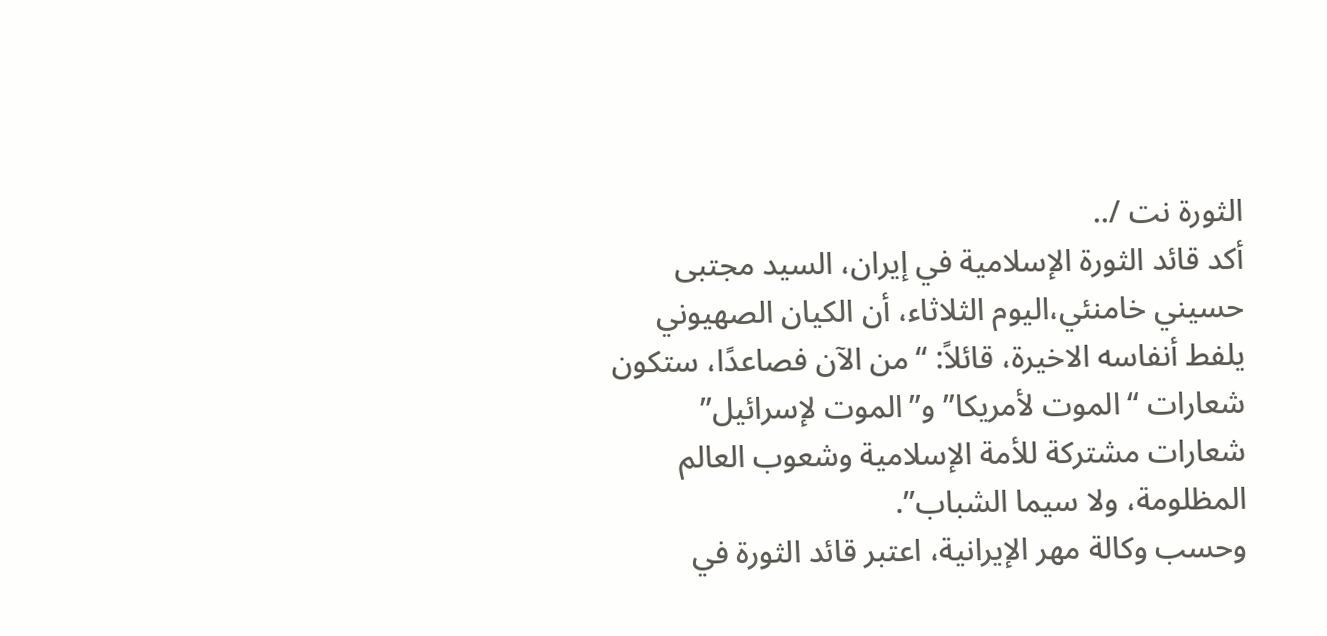الثورة نت /..
أكد قائد الثورة الإسلامية في إيران، السيد مجتبى حسيني خامنئي،اليوم الثلاثاء، أن الكيان الصهيوني يلفط أنفاسه الاخيرة، قائلاً: “من الآن فصاعدًا، ستكون شعارات “الموت لأمريكا” و”الموت لإسرائيل” شعارات مشتركة للأمة الإسلامية وشعوب العالم المظلومة، ولا سيما الشباب”.
وحسب وكالة مهر الإيرانية، اعتبر قائد الثورة في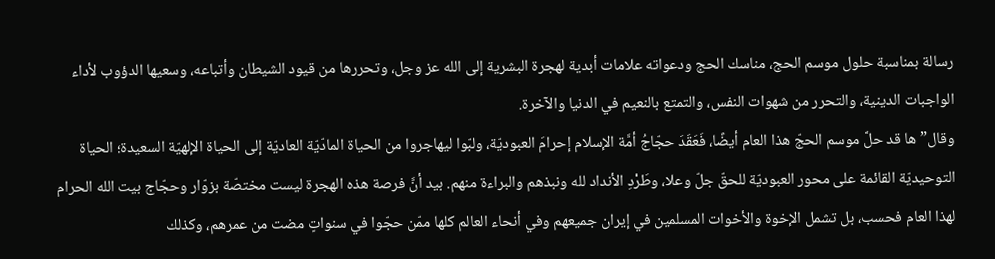رسالة بمناسبة حلول موسم الحج، مناسك الحج ودعواته علامات أبدية لهجرة البشرية إلى الله عز وجل، وتحررها من قيود الشيطان وأتباعه، وسعيها الدؤوب لأداء الواجبات الدينية، والتحرر من شهوات النفس، والتمتع بالنعيم في الدنيا والآخرة.
وقال” ها قد حلَّ موسم الحجّ هذا العام أيضًا، فَعَقَدَ حجّاجُ أمَّة الإسلام إحرامَ العبوديّة، ولبّوا ليهاجروا من الحياة المادّيّة العاديّة إلى الحياة الإلهيّة السعيدة؛ الحياة التوحيديّة القائمة على محور العبوديّة للحقّ جلّ وعلا، وطَرْدِ الأنداد لله ونبذهم والبراءة منهم. بيد أنَّ فرصة هذه الهجرة ليست مختصّة بزوّار وحجّاج بيت الله الحرام لهذا العام فحسب، بل تشمل الإخوة والأخوات المسلمين في إيران جميعهم وفي أنحاء العالم كلها ممّن حجّوا في سنواتٍ مضت من عمرهم، وكذلك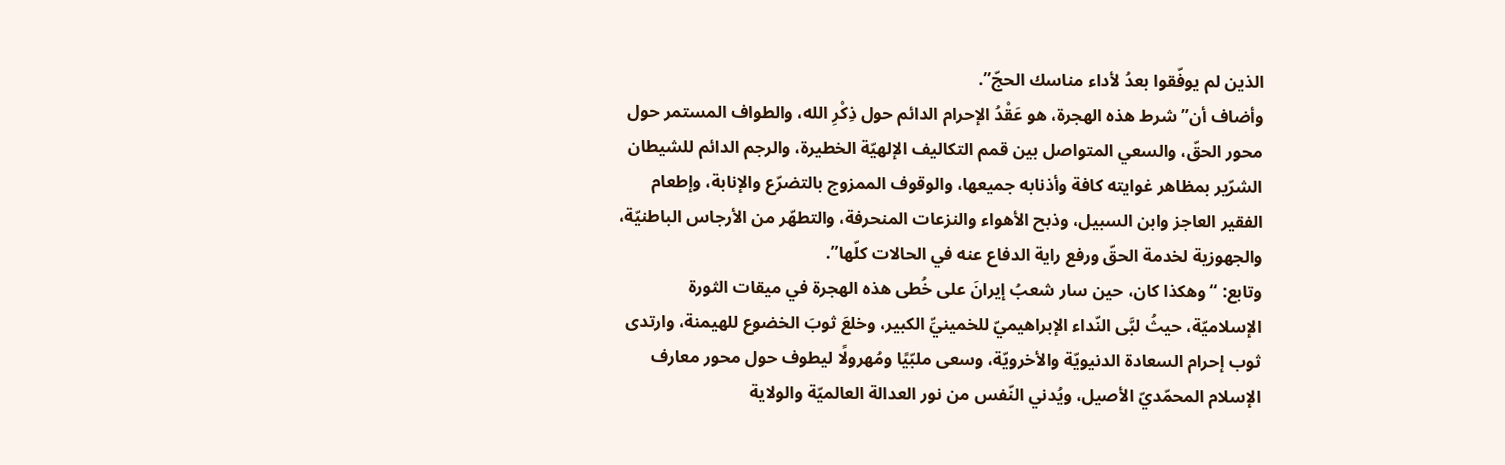الذين لم يوفّقوا بعدُ لأداء مناسك الحجّ”.
وأضاف أن”شرط هذه الهجرة، هو عَقْدُ الإحرام الدائم حول ذِكْرِ الله، والطواف المستمر حول محور الحقّ، والسعي المتواصل بين قمم التكاليف الإلهيّة الخطيرة، والرجم الدائم للشيطان الشرّير بمظاهر غوايته كافة وأذنابه جميعها، والوقوف الممزوج بالتضرّع والإنابة، وإطعام الفقير العاجز وابن السبيل، وذبح الأهواء والنزعات المنحرفة، والتطهّر من الأرجاس الباطنيّة، والجهوزية لخدمة الحقّ ورفع راية الدفاع عنه في الحالات كلّها”.
وتابع: “وهكذا كان، حين سار شعبُ إيرانَ على خُطى هذه الهجرة في ميقات الثورة الإسلاميّة، حيثُ لبَّى النّداء الإبراهيميّ للخمينيِّ الكبير، وخلعَ ثوبَ الخضوع للهيمنة، وارتدى ثوب إحرام السعادة الدنيويّة والأخرويّة، وسعى ملبّيًا ومُهرولًا ليطوف حول محور معارف الإسلام المحمّديّ الأصيل، ويُدني النّفس من نور العدالة العالميّة والولاية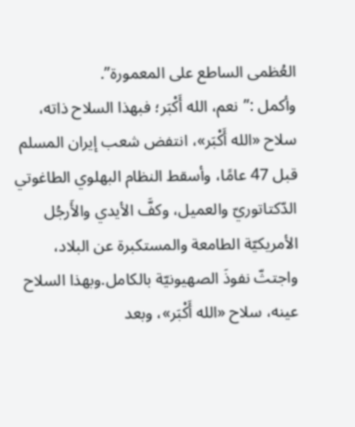العُظمى الساطع على المعمورة”.
وأكمل :”نعم، الله أَكْبَر؛ فبهذا السلاح ذاته، سلاح «الله أَكْبَر»، انتفض شعب إيران المسلم قبل 47 عامًا، وأسقط النظام البهلوي الطاغوتي الدّكتاتوريّ والعميل، وكفَّ الأيدي والأَرجُل الأمريكيّة الطامعة والمستكبرة عن البلاد، واجتثّ نفوذَ الصهيونيّة بالكامل.وبهذا السلاح عينه، سلاح «الله أَكْبَر»، وبعد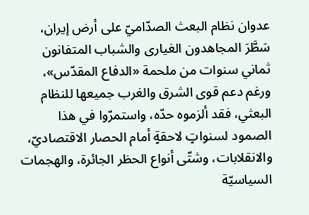عدوان نظام البعث الصدّاميّ على أرض إيران، سَطَّرَ المجاهدون الغيارى والشباب المتفانون ثماني سنوات من ملحمة «الدفاع المقدّس»، ورغم دعم قوى الشرق والغرب جميعها للنظام البعثي، فقد ألزموه حدّه، واستمرّوا في هذا الصمود لسنواتٍ لاحقةٍ أمام الحصار الاقتصاديّ، والانقلابات، وشتّى أنواع الحظر الجائرة، والهجمات السياسيّة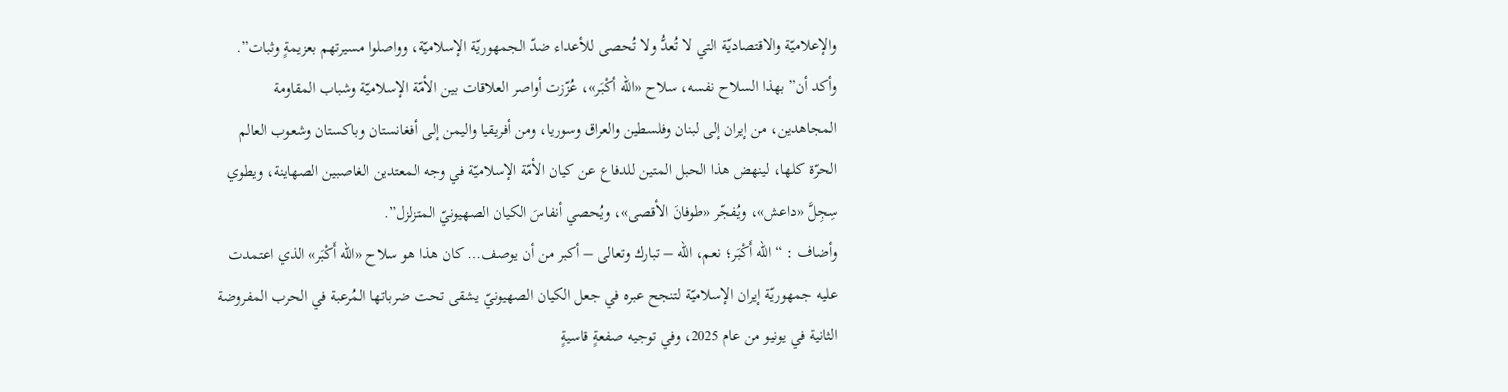والإعلاميّة والاقتصاديّة التي لا تُعدُّ ولا تُحصى للأعداء ضدّ الجمهوريّة الإسلاميّة، وواصلوا مسيرتهم بعزيمةٍ وثبات”.
وأكد أن” بهذا السلاح نفسه، سلاح «الله أكْبَر»، عُزّزت أواصر العلاقات بين الأمّة الإسلاميّة وشباب المقاومة المجاهدين، من إيران إلى لبنان وفلسطين والعراق وسوريا، ومن أفريقيا واليمن إلى أفغانستان وباكستان وشعوب العالم الحرّة كلها، لينهض هذا الحبل المتين للدفاع عن كيان الأمّة الإسلاميّة في وجه المعتدين الغاصبين الصهاينة، ويطوي سِجِلَّ «داعش»، ويُفجّر «طوفانَ الأقصى»، ويُحصي أنفاسَ الكيان الصهيونيّ المتزلزل”.
وأضاف : “الله أَكْبَر؛ نعم، الله – تبارك وتعالى – أكبر من أن يوصف… كان هذا هو سلاح «الله أَكْبَر» الذي اعتمدت عليه جمهوريّة إيران الإسلاميّة لتنجح عبره في جعل الكيان الصهيونيّ يشقى تحت ضرباتها المُرعبة في الحرب المفروضة الثانية في يونيو من عام 2025، وفي توجيه صفعةٍ قاسيةٍ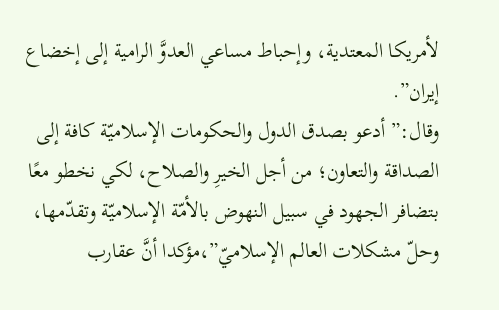لأمريكا المعتدية، وإحباط مساعي العدوَّ الرامية إلى إخضاع إيران”.
وقال:” أدعو بصدق الدول والحكومات الإسلاميّة كافة إلى الصداقة والتعاون؛ من أجل الخيرِ والصلاح، لكي نخطو معًا بتضافر الجهود في سبيل النهوض بالأمّة الإسلاميّة وتقدّمها، وحلّ مشكلات العالم الإسلاميّ”،مؤكدا أنَّ عقارب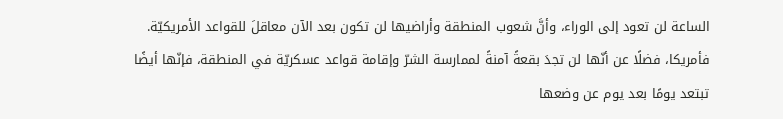الساعة لن تعود إلى الوراء، وأنَّ شعوب المنطقة وأراضيها لن تكون بعد الآن معاقلَ للقواعد الأمريكيّة. فأمريكا، فضلًا عن أنّها لن تجدَ بقعةً آمنةً لممارسة الشرّ وإقامة قواعد عسكريّة في المنطقة، فإنّها أيضًا تبتعد يومًا بعد يوم عن وضعها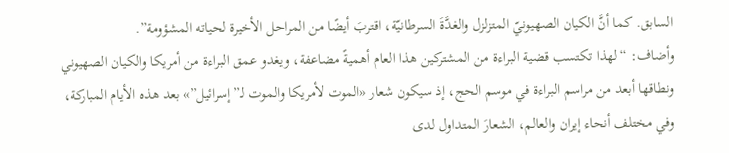السابق. كما أنَّ الكيان الصهيونيّ المتزلزل والغدَّةَ السرطانيّة، اقتربَ أيضًا من المراحل الأخيرة لحياته المشؤومة”.
وأضاف: “لهذا تكتسب قضية البراءة من المشتركين هذا العام أهميةً مضاعفة، ويغدو عمق البراءة من أمريكا والكيان الصهيوني ونطاقها أبعد من مراسم البراءة في موسم الحج، إذ سيكون شعار «الموت لأمريكا والموت لـ”إسرائيل”» بعد هذه الأيام المباركة، وفي مختلف أنحاء إيران والعالم، الشعارَ المتداول لدى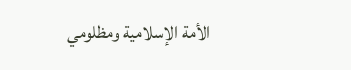الأمة الإسلامية ومظلومي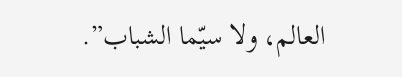العالم، ولا سيّما الشباب”.